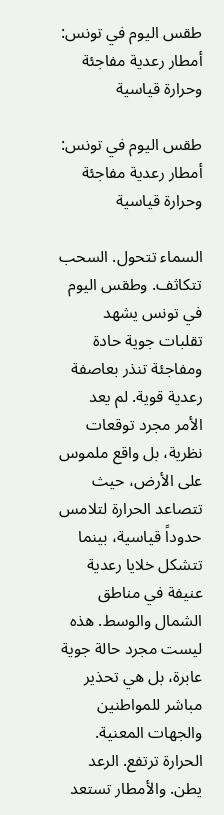طقس اليوم في تونس: أمطار رعدية مفاجئة وحرارة قياسية

طقس اليوم في تونس: أمطار رعدية مفاجئة وحرارة قياسية

السماء تتحول. السحب تتكاثف. وطقس اليوم في تونس يشهد تقلبات جوية حادة ومفاجئة تنذر بعاصفة رعدية قوية. لم يعد الأمر مجرد توقعات نظرية، بل واقع ملموس على الأرض، حيث تتصاعد الحرارة لتلامس حدوداً قياسية، بينما تتشكل خلايا رعدية عنيفة في مناطق الشمال والوسط. هذه ليست مجرد حالة جوية عابرة، بل هي تحذير مباشر للمواطنين والجهات المعنية. الحرارة ترتفع. الرعد يطن. والأمطار تستعد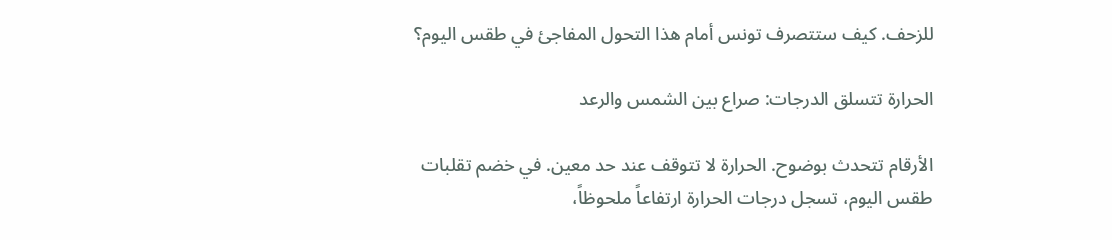للزحف. كيف ستتصرف تونس أمام هذا التحول المفاجئ في طقس اليوم؟

الحرارة تتسلق الدرجات: صراع بين الشمس والرعد

الأرقام تتحدث بوضوح. الحرارة لا تتوقف عند حد معين. في خضم تقلبات طقس اليوم، تسجل درجات الحرارة ارتفاعاً ملحوظاً،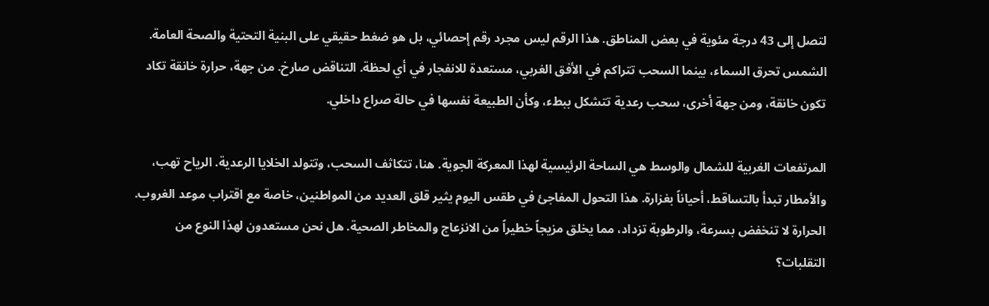لتصل إلى 43 درجة مئوية في بعض المناطق. هذا الرقم ليس مجرد رقم إحصائي، بل هو ضغط حقيقي على البنية التحتية والصحة العامة. الشمس تحرق السماء، بينما السحب تتراكم في الأفق الغربي، مستعدة للانفجار في أي لحظة. التناقض صارخ. من جهة، حرارة خانقة تكاد تكون خانقة، ومن جهة أخرى، سحب رعدية تتشكل ببطء، وكأن الطبيعة نفسها في حالة صراع داخلي.

المرتفعات الغربية للشمال والوسط هي الساحة الرئيسية لهذا المعركة الجوية. هنا، تتكاثف السحب، وتتولد الخلايا الرعدية. الرياح تهب، والأمطار تبدأ بالتساقط، أحياناً بغزارة. هذا التحول المفاجئ في طقس اليوم يثير قلق العديد من المواطنين، خاصة مع اقتراب موعد الغروب. الحرارة لا تنخفض بسرعة، والرطوبة تزداد، مما يخلق مزيجاً خطيراً من الانزعاج والمخاطر الصحية. هل نحن مستعدون لهذا النوع من التقلبات؟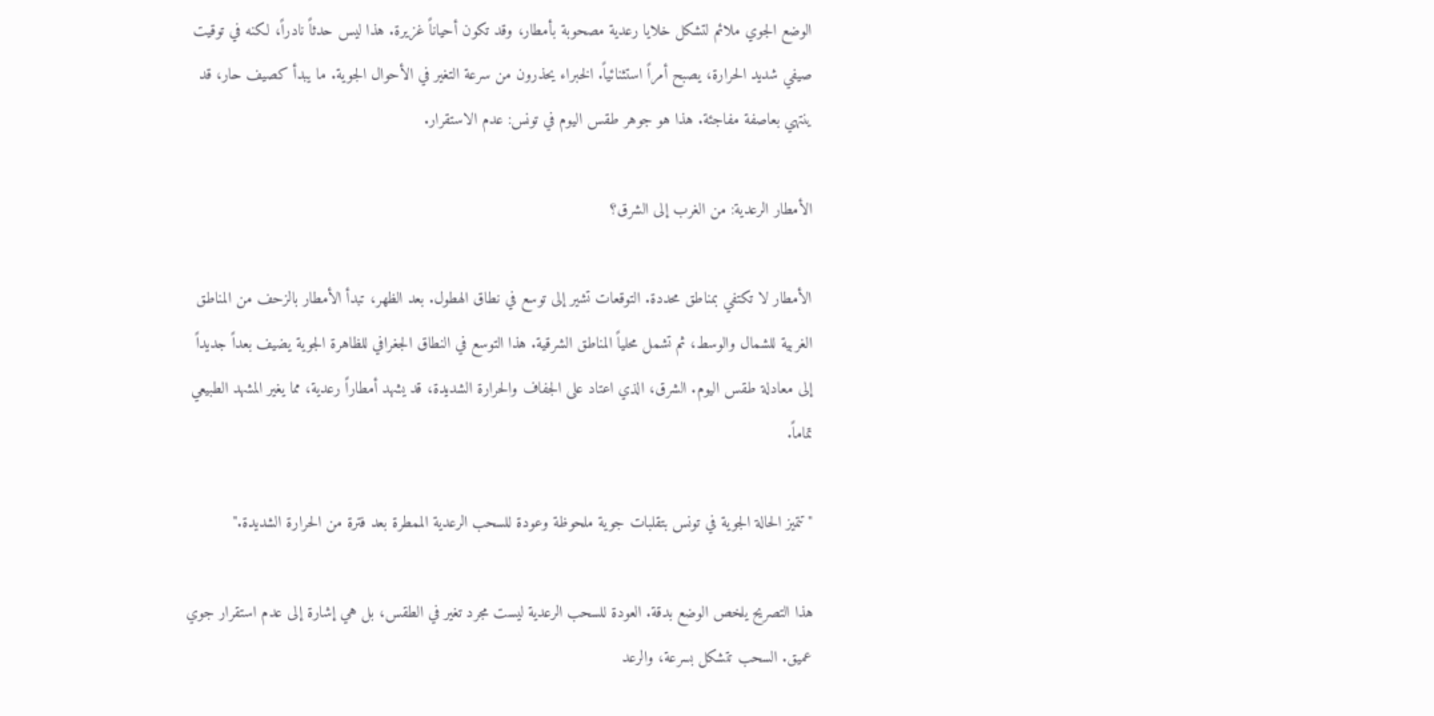الوضع الجوي ملائم لتشكل خلايا رعدية مصحوبة بأمطار، وقد تكون أحياناً غزيرة. هذا ليس حدثاً نادراً، لكنه في توقيت صيفي شديد الحرارة، يصبح أمراً استثنائياً. الخبراء يحذرون من سرعة التغير في الأحوال الجوية. ما يبدأ كصيف حار، قد ينتهي بعاصفة مفاجئة. هذا هو جوهر طقس اليوم في تونس: عدم الاستقرار.

الأمطار الرعدية: من الغرب إلى الشرق؟

الأمطار لا تكتفي بمناطق محددة. التوقعات تشير إلى توسع في نطاق الهطول. بعد الظهر، تبدأ الأمطار بالزحف من المناطق الغربية للشمال والوسط، ثم تشمل محلياً المناطق الشرقية. هذا التوسع في النطاق الجغرافي للظاهرة الجوية يضيف بعداً جديداً إلى معادلة طقس اليوم. الشرق، الذي اعتاد على الجفاف والحرارة الشديدة، قد يشهد أمطاراً رعدية، مما يغير المشهد الطبيعي تماماً.

"تتميز الحالة الجوية في تونس بتقلبات جوية ملحوظة وعودة للسحب الرعدية الممطرة بعد فترة من الحرارة الشديدة."

هذا التصريح يلخص الوضع بدقة. العودة للسحب الرعدية ليست مجرد تغير في الطقس، بل هي إشارة إلى عدم استقرار جوي عميق. السحب تتشكل بسرعة، والرعد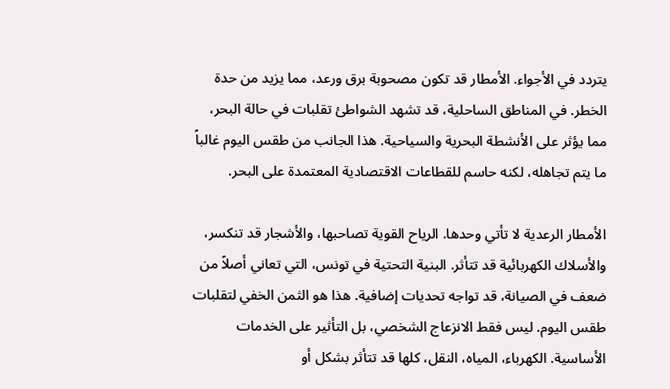يتردد في الأجواء. الأمطار قد تكون مصحوبة برق ورعد، مما يزيد من حدة الخطر. في المناطق الساحلية، قد تشهد الشواطئ تقلبات في حالة البحر، مما يؤثر على الأنشطة البحرية والسياحية. هذا الجانب من طقس اليوم غالباً ما يتم تجاهله، لكنه حاسم للقطاعات الاقتصادية المعتمدة على البحر.

الأمطار الرعدية لا تأتي وحدها. الرياح القوية تصاحبها، والأشجار قد تنكسر، والأسلاك الكهربائية قد تتأثر. البنية التحتية في تونس، التي تعاني أصلاً من ضعف في الصيانة، قد تواجه تحديات إضافية. هذا هو الثمن الخفي لتقلبات طقس اليوم. ليس فقط الانزعاج الشخصي، بل التأثير على الخدمات الأساسية. الكهرباء، المياه، النقل، كلها قد تتأثر بشكل أو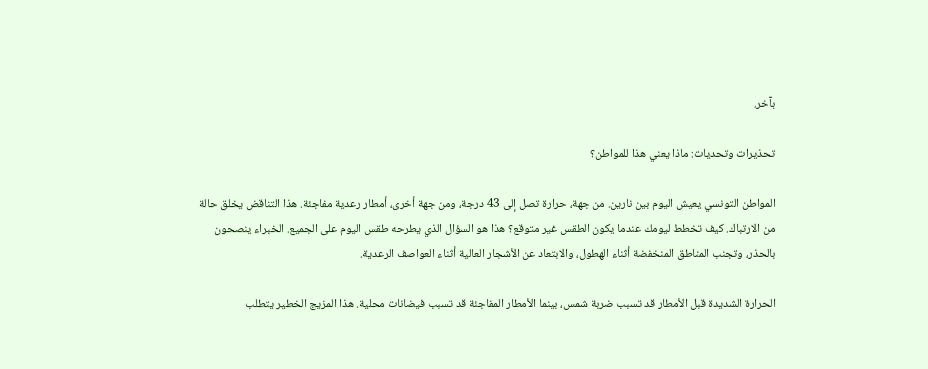بآخر.

تحذيرات وتحديات: ماذا يعني هذا للمواطن؟

المواطن التونسي يعيش اليوم بين نارين. من جهة، حرارة تصل إلى 43 درجة، ومن جهة أخرى، أمطار رعدية مفاجئة. هذا التناقض يخلق حالة من الارتباك. كيف تخطط ليومك عندما يكون الطقس غير متوقع؟ هذا هو السؤال الذي يطرحه طقس اليوم على الجميع. الخبراء ينصحون بالحذر، وتجنب المناطق المنخفضة أثناء الهطول، والابتعاد عن الأشجار العالية أثناء العواصف الرعدية.

الحرارة الشديدة قبل الأمطار قد تسبب ضربة شمس، بينما الأمطار المفاجئة قد تسبب فيضانات محلية. هذا المزيج الخطير يتطلب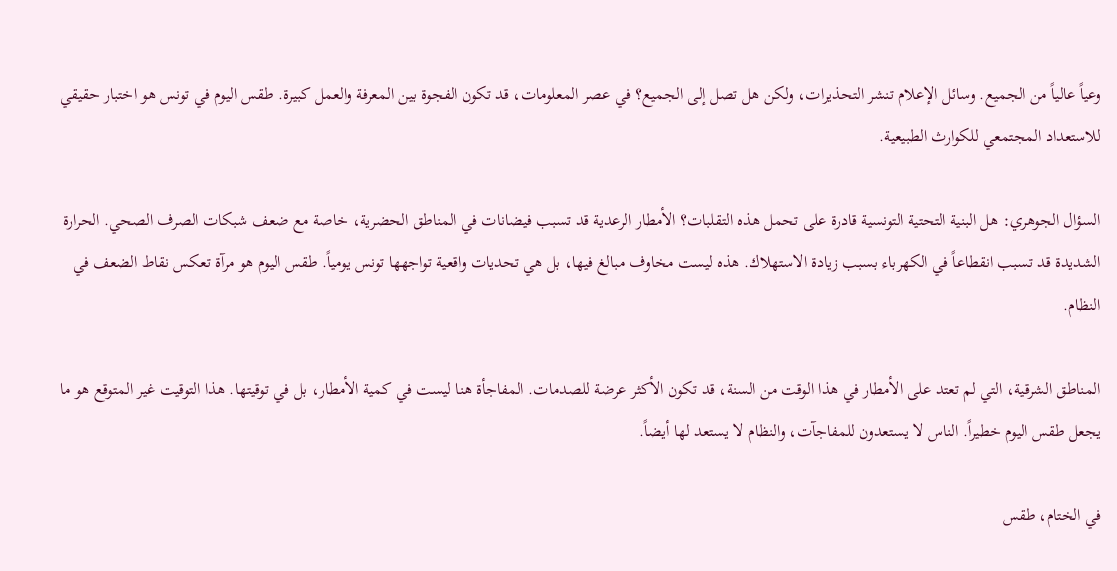وعياً عالياً من الجميع. وسائل الإعلام تنشر التحذيرات، ولكن هل تصل إلى الجميع؟ في عصر المعلومات، قد تكون الفجوة بين المعرفة والعمل كبيرة. طقس اليوم في تونس هو اختبار حقيقي للاستعداد المجتمعي للكوارث الطبيعية.

السؤال الجوهري: هل البنية التحتية التونسية قادرة على تحمل هذه التقلبات؟ الأمطار الرعدية قد تسبب فيضانات في المناطق الحضرية، خاصة مع ضعف شبكات الصرف الصحي. الحرارة الشديدة قد تسبب انقطاعاً في الكهرباء بسبب زيادة الاستهلاك. هذه ليست مخاوف مبالغ فيها، بل هي تحديات واقعية تواجهها تونس يومياً. طقس اليوم هو مرآة تعكس نقاط الضعف في النظام.

المناطق الشرقية، التي لم تعتد على الأمطار في هذا الوقت من السنة، قد تكون الأكثر عرضة للصدمات. المفاجأة هنا ليست في كمية الأمطار، بل في توقيتها. هذا التوقيت غير المتوقع هو ما يجعل طقس اليوم خطيراً. الناس لا يستعدون للمفاجآت، والنظام لا يستعد لها أيضاً.

في الختام، طقس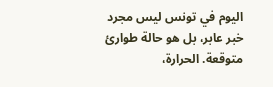اليوم في تونس ليس مجرد خبر عابر، بل هو حالة طوارئ متوقعة. الحرارة،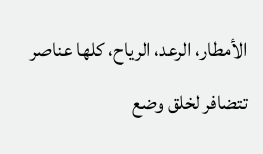الأمطار، الرعد، الرياح، كلها عناصر تتضافر لخلق وضع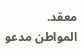معقد. المواطن مدعو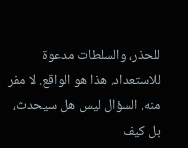للحذر، والسلطات مدعوة للاستعداد. هذا هو الواقع. لا مفر منه. السؤال ليس هل سيحدث، بل كيف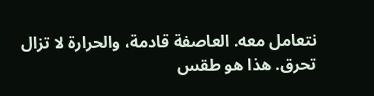نتعامل معه. العاصفة قادمة، والحرارة لا تزال تحرق. هذا هو طقس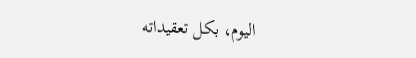اليوم، بكل تعقيداته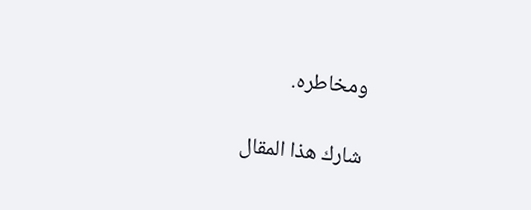ومخاطره.

شارك هذا المقال